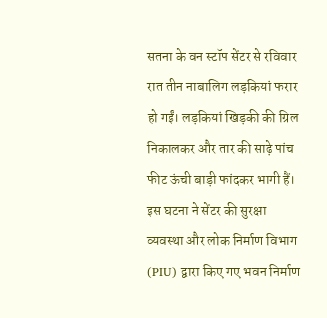सतना के वन स्टॉप सेंटर से रविवार रात तीन नाबालिग लड़कियां फरार हो गईं। लड़कियां खिड़की की ग्रिल निकालकर और तार की साढ़े पांच फीट ऊंची बाड़ी फांदकर भागी हैं। इस घटना ने सेंटर की सुरक्षा व्यवस्था और लोक निर्माण विभाग (PIU) द्वारा किए गए भवन निर्माण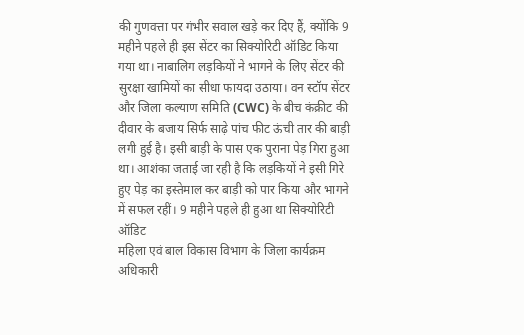की गुणवत्ता पर गंभीर सवाल खड़े कर दिए हैं, क्योंकि 9 महीने पहले ही इस सेंटर का सिक्योरिटी ऑडिट किया गया था। नाबालिग लड़कियों ने भागने के लिए सेंटर की सुरक्षा खामियों का सीधा फायदा उठाया। वन स्टॉप सेंटर और जिला कल्याण समिति (CWC) के बीच कंक्रीट की दीवार के बजाय सिर्फ साढ़े पांच फीट ऊंची तार की बाड़ी लगी हुई है। इसी बाड़ी के पास एक पुराना पेड़ गिरा हुआ था। आशंका जताई जा रही है कि लड़कियों ने इसी गिरे हुए पेड़ का इस्तेमाल कर बाड़ी को पार किया और भागने में सफल रहीं। 9 महीने पहले ही हुआ था सिक्योरिटी ऑडिट
महिला एवं बाल विकास विभाग के जिला कार्यक्रम अधिकारी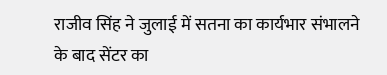राजीव सिंह ने जुलाई में सतना का कार्यभार संभालने के बाद सेंटर का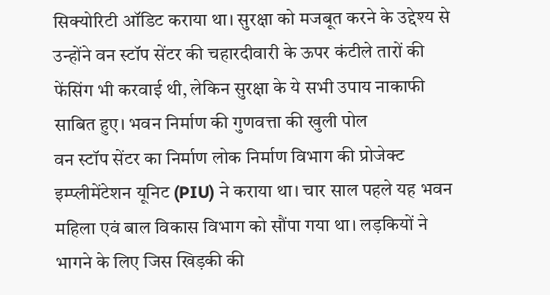सिक्योरिटी ऑडिट कराया था। सुरक्षा को मजबूत करने के उद्देश्य से उन्होंने वन स्टॉप सेंटर की चहारदीवारी के ऊपर कंटीले तारों की फेंसिंग भी करवाई थी, लेकिन सुरक्षा के ये सभी उपाय नाकाफी साबित हुए। भवन निर्माण की गुणवत्ता की खुली पोल
वन स्टॉप सेंटर का निर्माण लोक निर्माण विभाग की प्रोजेक्ट इम्प्लीमेंटेशन यूनिट (PIU) ने कराया था। चार साल पहले यह भवन महिला एवं बाल विकास विभाग को सौंपा गया था। लड़कियों ने भागने के लिए जिस खिड़की की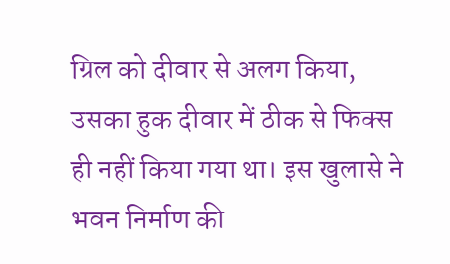ग्रिल को दीवार से अलग किया, उसका हुक दीवार में ठीक से फिक्स ही नहीं किया गया था। इस खुलासे ने भवन निर्माण की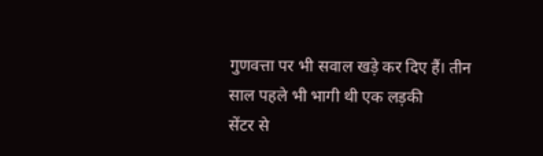गुणवत्ता पर भी सवाल खड़े कर दिए हैं। तीन साल पहले भी भागी थी एक लड़की
सेंटर से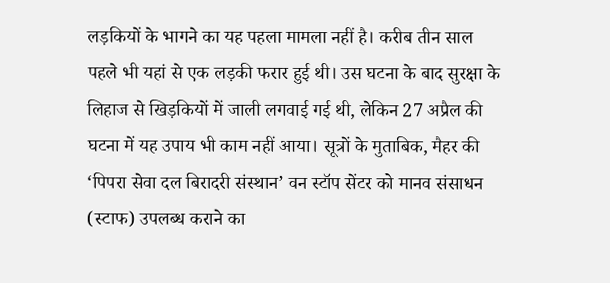लड़कियों के भागने का यह पहला मामला नहीं है। करीब तीन साल पहले भी यहां से एक लड़की फरार हुई थी। उस घटना के बाद सुरक्षा के लिहाज से खिड़कियों में जाली लगवाई गई थी, लेकिन 27 अप्रैल की घटना में यह उपाय भी काम नहीं आया। सूत्रों के मुताबिक, मैहर की ‘पिपरा सेवा दल बिरादरी संस्थान’ वन स्टॉप सेंटर को मानव संसाधन (स्टाफ) उपलब्ध कराने का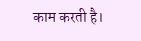काम करती है।